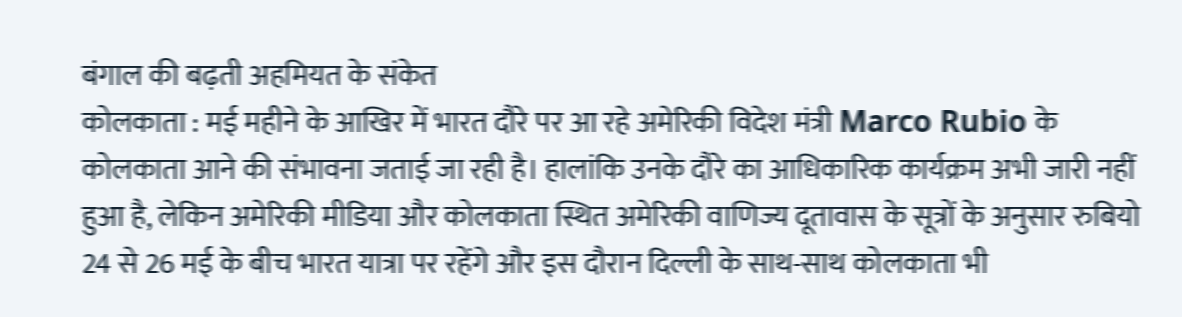बंगाल की बढ़ती अहमियत के संकेत
कोलकाता : मई महीने के आखिर में भारत दौरे पर आ रहे अमेरिकी विदेश मंत्री Marco Rubio के कोलकाता आने की संभावना जताई जा रही है। हालांकि उनके दौरे का आधिकारिक कार्यक्रम अभी जारी नहीं हुआ है, लेकिन अमेरिकी मीडिया और कोलकाता स्थित अमेरिकी वाणिज्य दूतावास के सूत्रों के अनुसार रुबियो 24 से 26 मई के बीच भारत यात्रा पर रहेंगे और इस दौरान दिल्ली के साथ-साथ कोलकाता भी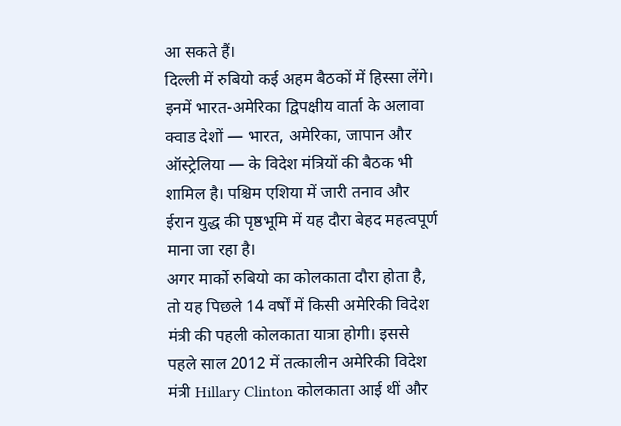आ सकते हैं।
दिल्ली में रुबियो कई अहम बैठकों में हिस्सा लेंगे। इनमें भारत-अमेरिका द्विपक्षीय वार्ता के अलावा क्वाड देशों — भारत, अमेरिका, जापान और ऑस्ट्रेलिया — के विदेश मंत्रियों की बैठक भी शामिल है। पश्चिम एशिया में जारी तनाव और ईरान युद्ध की पृष्ठभूमि में यह दौरा बेहद महत्वपूर्ण माना जा रहा है।
अगर मार्को रुबियो का कोलकाता दौरा होता है, तो यह पिछले 14 वर्षों में किसी अमेरिकी विदेश मंत्री की पहली कोलकाता यात्रा होगी। इससे पहले साल 2012 में तत्कालीन अमेरिकी विदेश मंत्री Hillary Clinton कोलकाता आई थीं और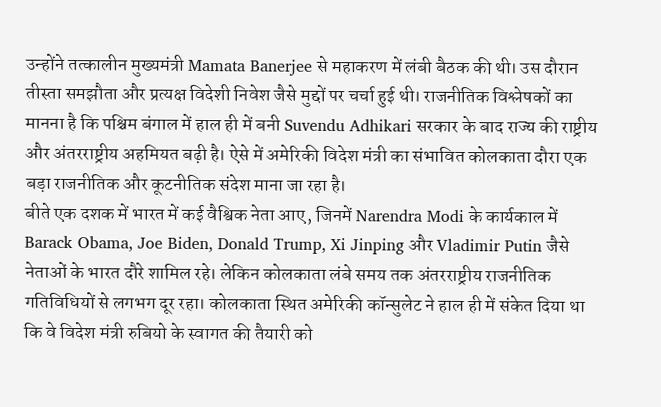उन्होंने तत्कालीन मुख्यमंत्री Mamata Banerjee से महाकरण में लंबी बैठक की थी। उस दौरान तीस्ता समझौता और प्रत्यक्ष विदेशी निवेश जैसे मुद्दों पर चर्चा हुई थी। राजनीतिक विश्लेषकों का मानना है कि पश्चिम बंगाल में हाल ही में बनी Suvendu Adhikari सरकार के बाद राज्य की राष्ट्रीय और अंतरराष्ट्रीय अहमियत बढ़ी है। ऐसे में अमेरिकी विदेश मंत्री का संभावित कोलकाता दौरा एक बड़ा राजनीतिक और कूटनीतिक संदेश माना जा रहा है।
बीते एक दशक में भारत में कई वैश्विक नेता आए, जिनमें Narendra Modi के कार्यकाल में Barack Obama, Joe Biden, Donald Trump, Xi Jinping और Vladimir Putin जैसे नेताओं के भारत दौरे शामिल रहे। लेकिन कोलकाता लंबे समय तक अंतरराष्ट्रीय राजनीतिक गतिविधियों से लगभग दूर रहा। कोलकाता स्थित अमेरिकी कॉन्सुलेट ने हाल ही में संकेत दिया था कि वे विदेश मंत्री रुबियो के स्वागत की तैयारी को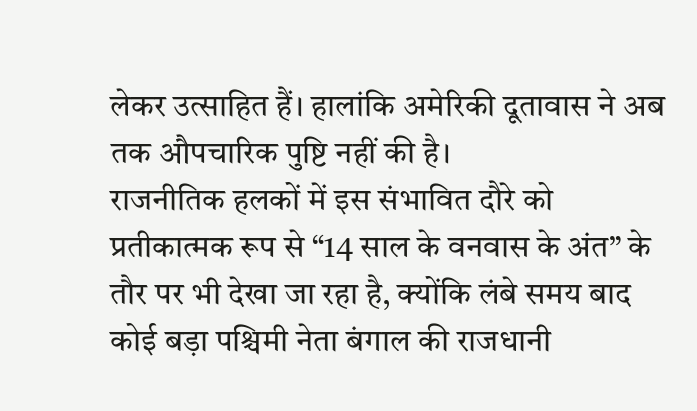लेकर उत्साहित हैं। हालांकि अमेरिकी दूतावास ने अब तक औपचारिक पुष्टि नहीं की है।
राजनीतिक हलकों में इस संभावित दौरे को प्रतीकात्मक रूप से “14 साल के वनवास के अंत” के तौर पर भी देखा जा रहा है, क्योंकि लंबे समय बाद कोई बड़ा पश्चिमी नेता बंगाल की राजधानी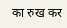का रुख कर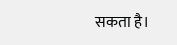सकता है।